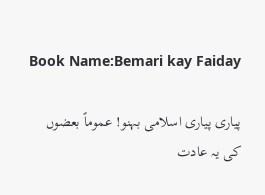Book Name:Bemari kay Faiday

پیاری پیاری اسلامی بہنو! عموماً بعضوں  کی یہ عادت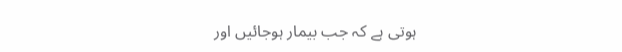ہوتی ہے کہ جب بیمار ہوجائیں اور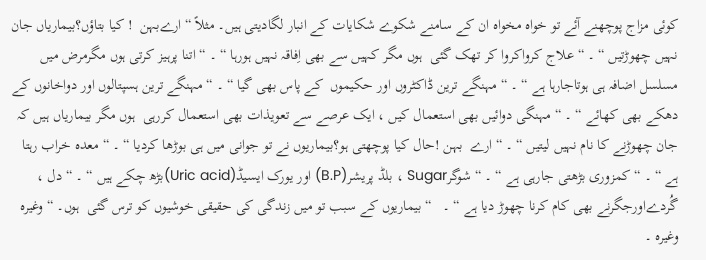کوئی مزاج پوچھنے آئے تو خواہ مخواہ ان کے سامنے شکوے شکایات کے انبار لگادیتی ہیں۔ مثلاً “ ارےبہن  ! کیا بتاؤں؟بیماریاں جان نہیں چھوڑتیں “ ۔ “ علاج کرواکروا کر تھک گئی  ہوں مگر کہیں سے بھی اِفاقہ نہیں ہورہا “ ۔ “ اتنا پرہیز کرتی ہوں مگرمرض میں مسلسل اضافہ ہی ہوتاجارہا ہے “ ۔ “ مہنگے ترین ڈاکٹروں اور حکیموں  کے پاس بھی گیا “ ۔ “ مہنگے ترین ہسپتالوں اور دواخانوں کے دھکے بھی کھائے “ ۔ “ مہنگی دوائیں بھی استعمال کیں ، ایک عرصے سے تعویذات بھی استعمال کررہی  ہوں مگر بیماریاں ہیں کہ جان چھوڑنے کا نام نہیں لیتیں “ ۔ “ ارے  بہن !حال کیا پوچھتی ہو؟بیماریوں نے تو جوانی میں ہی بوڑھا کردیا “ ۔ “ معدہ خراب رہتا ہے “ ۔ “ کمزوری بڑھتی جارہی ہے “ ۔ “ شوگرSugar ، بلڈ پریشر(B.P) اور یورک ایسیڈ(Uric acid)بڑھ چکے ہیں “ ۔ “ دل ، گُردےاورجگرنے بھی کام کرنا چھوڑ دیا ہے “ ۔   “ بیماریوں کے سبب تو میں زندگی کی حقیقی خوشیوں کو ترس گئی  ہوں۔ “ وغیرہ وغیرہ ۔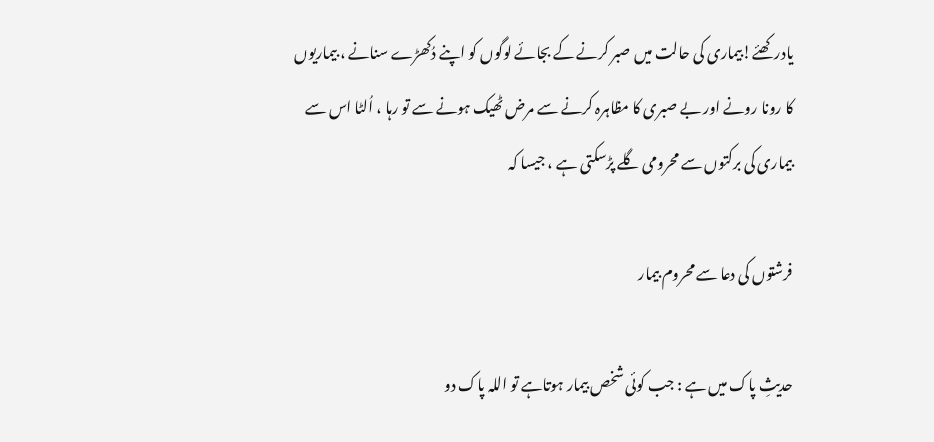یادرکھئے!بیماری کی حالت میں صبر کرنے کے بجائے لوگوں کو اپنے دُکھڑے سنانے ، بیماریوں کا رونا رونے اور بے صبری کا مظاہرہ کرنے سے مرض ٹھیک ہونے سے تو رہا ، اُلٹا اس سے بیماری کی برکتوں سے محرومی گلے پڑسکتی ہے ، جیسا کہ

فرشتوں کی دعا سے محروم بیمار

حدیثِ پاک میں ہے : جب کوئی شخص بیمار ہوتاہے تو اللہ پاک دو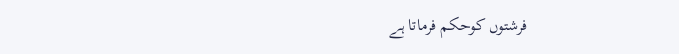فرشتوں کوحکم فرماتا ہے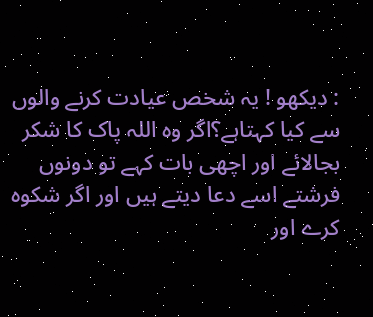: دیکھو ! یہ شخص عیادت کرنے والوں سے کیا کہتاہے؟اگر وہ اللہ پاک کا شکر بجالائے اور اچھی بات کہے تو دونوں فرشتے اسے دعا دیتے ہیں اور اگر شکوہ کرے اور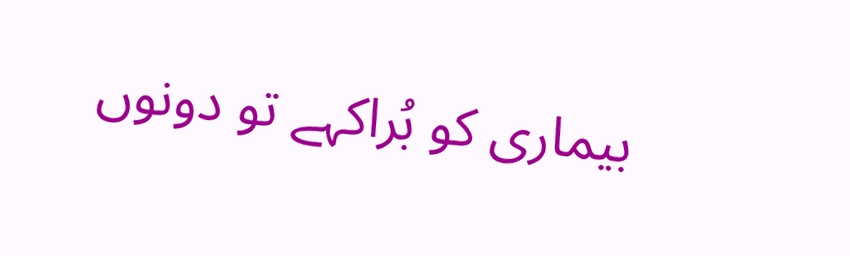بیماری کو بُراکہے تو دونوں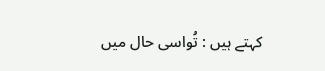کہتے ہیں : تُواسی حال میں